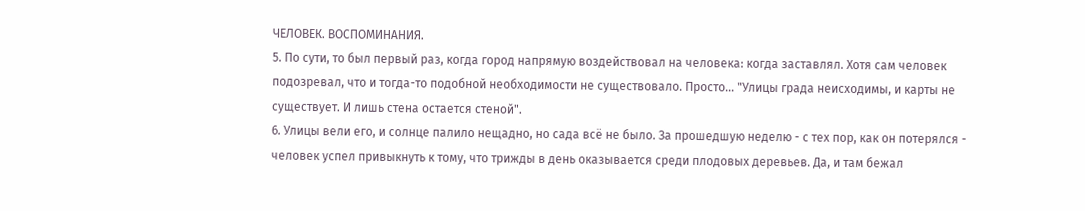ЧЕЛОВЕК. ВОСПОМИНАНИЯ.
5. По сути, то был первый раз, когда город напрямую воздействовал на человека: когда заставлял. Хотя сам человек подозревал, что и тогда-то подобной необходимости не существовало. Просто... "Улицы града неисходимы, и карты не существует. И лишь стена остается стеной".
6. Улицы вели его, и солнце палило нещадно, но сада всё не было. За прошедшую неделю - с тех пор, как он потерялся - человек успел привыкнуть к тому, что трижды в день оказывается среди плодовых деревьев. Да, и там бежал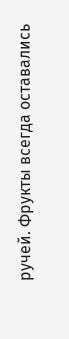ручей. Фрукты всегда оставались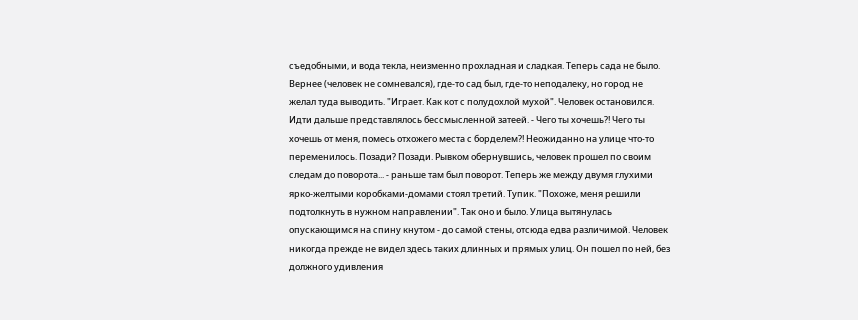съедобными, и вода текла, неизменно прохладная и сладкая. Теперь сада не было. Вернее (человек не сомневался), где-то сад был, где-то неподалеку, но город не желал туда выводить. "Играет. Как кот с полудохлой мухой". Человек остановился. Идти дальше представлялось бессмысленной затеей. - Чего ты хочешь?! Чего ты хочешь от меня, помесь отхожего места с борделем?! Неожиданно на улице что-то переменилось. Позади? Позади. Рывком обернувшись, человек прошел по своим следам до поворота... - раньше там был поворот. Теперь же между двумя глухими ярко-желтыми коробками-домами стоял третий. Тупик. "Похоже, меня решили подтолкнуть в нужном направлении". Так оно и было. Улица вытянулась опускающимся на спину кнутом - до самой стены, отсюда едва различимой. Человек никогда прежде не видел здесь таких длинных и прямых улиц. Он пошел по ней, без должного удивления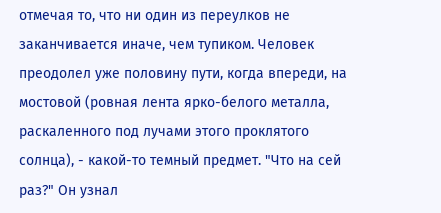отмечая то, что ни один из переулков не заканчивается иначе, чем тупиком. Человек преодолел уже половину пути, когда впереди, на мостовой (ровная лента ярко-белого металла, раскаленного под лучами этого проклятого солнца), - какой-то темный предмет. "Что на сей раз?" Он узнал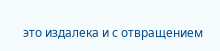это издалека и с отвращением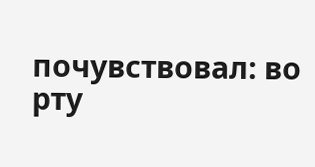почувствовал: во рту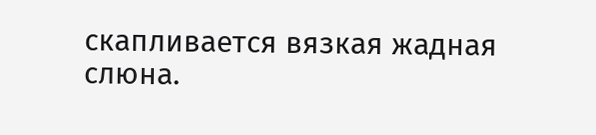скапливается вязкая жадная слюна.